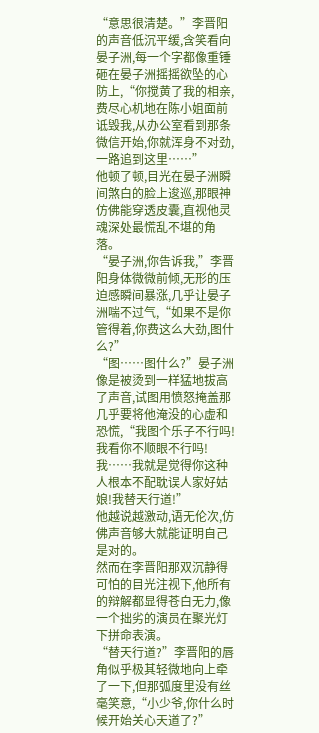“意思很清楚。”李晋阳的声音低沉平缓,含笑看向晏子洲,每一个字都像重锤砸在晏子洲摇摇欲坠的心防上,“你搅黄了我的相亲,费尽心机地在陈小姐面前诋毁我,从办公室看到那条微信开始,你就浑身不对劲,一路追到这里……”
他顿了顿,目光在晏子洲瞬间煞白的脸上逡巡,那眼神仿佛能穿透皮囊,直视他灵魂深处最慌乱不堪的角落。
“晏子洲,你告诉我,”李晋阳身体微微前倾,无形的压迫感瞬间暴涨,几乎让晏子洲喘不过气,“如果不是你管得着,你费这么大劲,图什么?”
“图……图什么?”晏子洲像是被烫到一样猛地拔高了声音,试图用愤怒掩盖那几乎要将他淹没的心虚和恐慌,“我图个乐子不行吗!我看你不顺眼不行吗!我……我就是觉得你这种人根本不配耽误人家好姑娘!我替天行道!”
他越说越激动,语无伦次,仿佛声音够大就能证明自己是对的。
然而在李晋阳那双沉静得可怕的目光注视下,他所有的辩解都显得苍白无力,像一个拙劣的演员在聚光灯下拼命表演。
“替天行道?”李晋阳的唇角似乎极其轻微地向上牵了一下,但那弧度里没有丝毫笑意,“小少爷,你什么时候开始关心天道了?”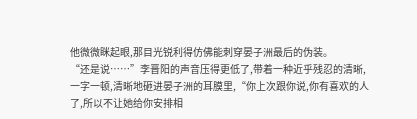他微微眯起眼,那目光锐利得仿佛能刺穿晏子洲最后的伪装。
“还是说……”李晋阳的声音压得更低了,带着一种近乎残忍的清晰,一字一顿,清晰地砸进晏子洲的耳膜里,“你上次跟你说,你有喜欢的人了,所以不让她给你安排相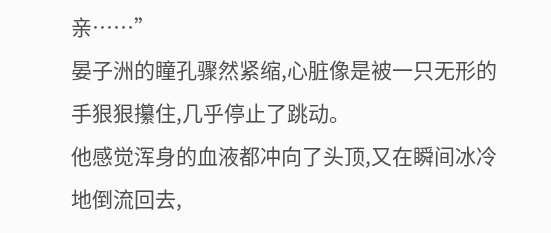亲……”
晏子洲的瞳孔骤然紧缩,心脏像是被一只无形的手狠狠攥住,几乎停止了跳动。
他感觉浑身的血液都冲向了头顶,又在瞬间冰冷地倒流回去,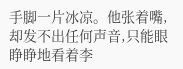手脚一片冰凉。他张着嘴,却发不出任何声音,只能眼睁睁地看着李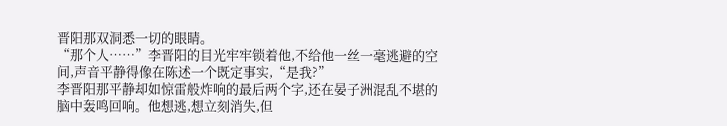晋阳那双洞悉一切的眼睛。
“那个人……”李晋阳的目光牢牢锁着他,不给他一丝一毫逃避的空间,声音平静得像在陈述一个既定事实,“是我?”
李晋阳那平静却如惊雷般炸响的最后两个字,还在晏子洲混乱不堪的脑中轰鸣回响。他想逃,想立刻消失,但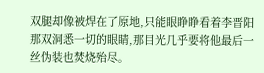双腿却像被焊在了原地,只能眼睁睁看着李晋阳那双洞悉一切的眼睛,那目光几乎要将他最后一丝伪装也焚烧殆尽。